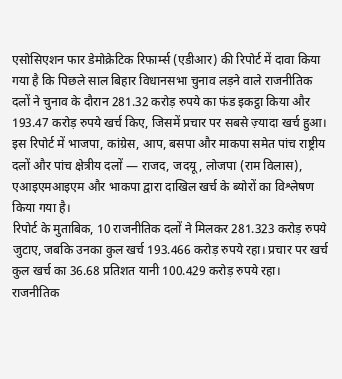एसोसिएशन फार डेमोक्रेटिक रिफार्म्स (एडीआर) की रिपोर्ट में दावा किया गया है कि पिछले साल बिहार विधानसभा चुनाव लड़ने वाले राजनीतिक दलों ने चुनाव के दौरान 281.32 करोड़ रुपये का फंड इकट्ठा किया और 193.47 करोड़ रुपये खर्च किए, जिसमें प्रचार पर सबसे ज़्यादा खर्च हुआ।
इस रिपोर्ट में भाजपा, कांग्रेस, आप, बसपा और माकपा समेत पांच राष्ट्रीय दलों और पांच क्षेत्रीय दलों — राजद, जदयू, लोजपा (राम विलास), एआइएमआइएम और भाकपा द्वारा दाखिल खर्च के ब्योरों का विश्लेषण किया गया है।
रिपोर्ट के मुताबिक, 10 राजनीतिक दलों ने मिलकर 281.323 करोड़ रुपये जुटाए, जबकि उनका कुल खर्च 193.466 करोड़ रुपये रहा। प्रचार पर खर्च कुल खर्च का 36.68 प्रतिशत यानी 100.429 करोड़ रुपये रहा।
राजनीतिक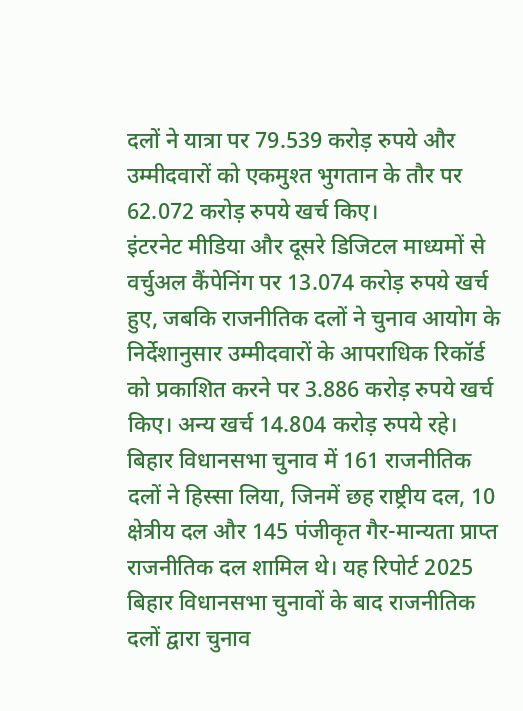दलों ने यात्रा पर 79.539 करोड़ रुपये और उम्मीदवारों को एकमुश्त भुगतान के तौर पर 62.072 करोड़ रुपये खर्च किए।
इंटरनेट मीडिया और दूसरे डिजिटल माध्यमों से वर्चुअल कैंपेनिंग पर 13.074 करोड़ रुपये खर्च हुए, जबकि राजनीतिक दलों ने चुनाव आयोग के निर्देशानुसार उम्मीदवारों के आपराधिक रिकॉर्ड को प्रकाशित करने पर 3.886 करोड़ रुपये खर्च किए। अन्य खर्च 14.804 करोड़ रुपये रहे।
बिहार विधानसभा चुनाव में 161 राजनीतिक दलों ने हिस्सा लिया, जिनमें छह राष्ट्रीय दल, 10 क्षेत्रीय दल और 145 पंजीकृत गैर-मान्यता प्राप्त राजनीतिक दल शामिल थे। यह रिपोर्ट 2025 बिहार विधानसभा चुनावों के बाद राजनीतिक दलों द्वारा चुनाव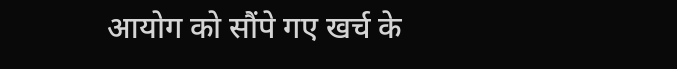आयोग को सौंपे गए खर्च के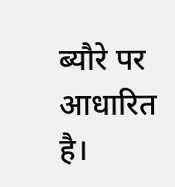ब्यौरे पर आधारित है।